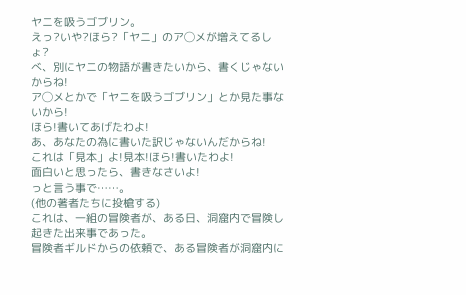ヤニを吸うゴブリン。
えっ?いや?ほら?「ヤニ」のア◯メが増えてるしょ?
べ、別にヤニの物語が書きたいから、書くじゃないからね!
ア◯メとかで「ヤニを吸うゴブリン」とか見た事ないから!
ほら!書いてあげたわよ!
あ、あなたの為に書いた訳じゃないんだからね!
これは「見本」よ!見本!ほら!書いたわよ!
面白いと思ったら、書きなさいよ!
っと言う事で……。
(他の著者たちに投槍する)
これは、一組の冒険者が、ある日、洞窟内で冒険し起きた出来事であった。
冒険者ギルドからの依頼で、ある冒険者が洞窟内に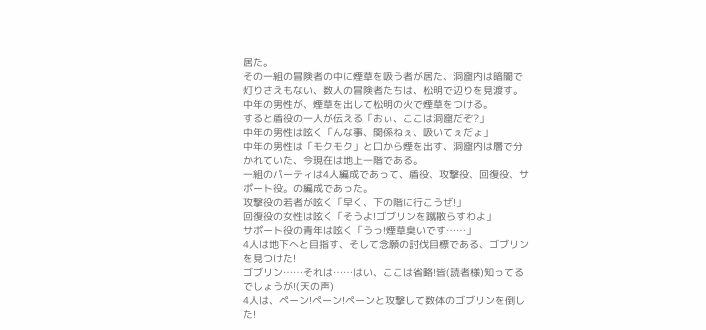居た。
その一組の冒険者の中に煙草を吸う者が居た、洞窟内は暗闇で灯りさえもない、数人の冒険者たちは、松明で辺りを見渡す。
中年の男性が、煙草を出して松明の火で煙草をつける。
すると盾役の一人が伝える「おぃ、ここは洞窟だぞ?」
中年の男性は呟く「んな事、関係ねぇ、吸いてぇだょ」
中年の男性は「モクモク」と口から煙を出す、洞窟内は層で分かれていた、今現在は地上一階である。
一組のパーティは4人編成であって、盾役、攻撃役、回復役、サポート役。の編成であった。
攻撃役の若者が呟く「早く、下の階に行こうぜ!」
回復役の女性は呟く「そうよ!ゴブリンを蹴散らすわよ」
サポート役の青年は呟く「うっ!煙草臭いです……」
4人は地下へと目指す、そして念願の討伐目標である、ゴブリンを見つけた!
ゴブリン……それは……はい、ここは省略!皆(読者様)知ってるでしょうが!(天の声)
4人は、ペーン!ペーン!ペーンと攻撃して数体のゴブリンを倒した!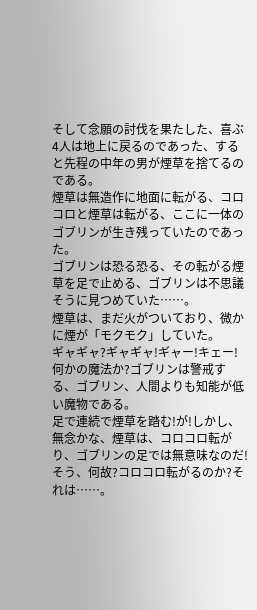そして念願の討伐を果たした、喜ぶ4人は地上に戻るのであった、すると先程の中年の男が煙草を捨てるのである。
煙草は無造作に地面に転がる、コロコロと煙草は転がる、ここに一体のゴブリンが生き残っていたのであった。
ゴブリンは恐る恐る、その転がる煙草を足で止める、ゴブリンは不思議そうに見つめていた……。
煙草は、まだ火がついており、微かに煙が「モクモク」していた。
ギャギャ?ギャギャ!ギャー!キェー!
何かの魔法か?ゴブリンは警戒する、ゴブリン、人間よりも知能が低い魔物である。
足で連続で煙草を踏む!が!しかし、無念かな、煙草は、コロコロ転がり、ゴブリンの足では無意味なのだ!
そう、何故?コロコロ転がるのか?それは……。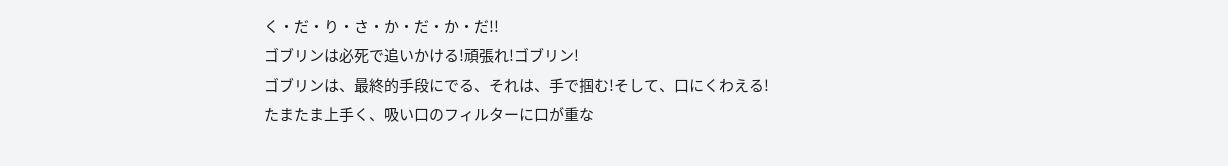く・だ・り・さ・か・だ・か・だ!!
ゴブリンは必死で追いかける!頑張れ!ゴブリン!
ゴブリンは、最終的手段にでる、それは、手で掴む!そして、口にくわえる!
たまたま上手く、吸い口のフィルターに口が重な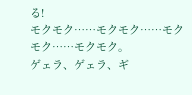る!
モクモク……モクモク……モクモク……モクモク。
ゲェラ、ゲェラ、ギ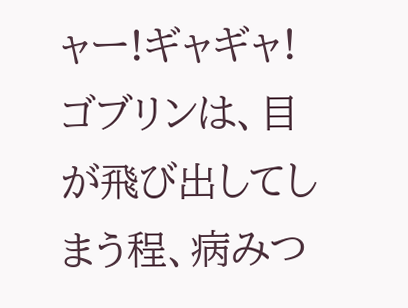ャー!ギャギャ!
ゴブリンは、目が飛び出してしまう程、病みつ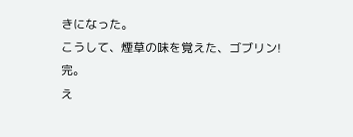きになった。
こうして、煙草の味を覚えた、ゴブリン!
完。
え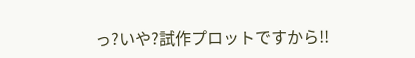っ?いや?試作プロットですから!!